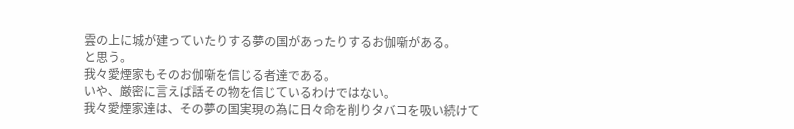雲の上に城が建っていたりする夢の国があったりするお伽噺がある。
と思う。
我々愛煙家もそのお伽噺を信じる者達である。
いや、厳密に言えば話その物を信じているわけではない。
我々愛煙家達は、その夢の国実現の為に日々命を削りタバコを吸い続けて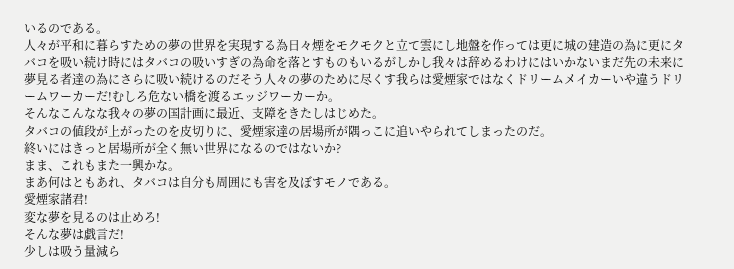いるのである。
人々が平和に暮らすための夢の世界を実現する為日々煙をモクモクと立て雲にし地盤を作っては更に城の建造の為に更にタバコを吸い続け時にはタバコの吸いすぎの為命を落とすものもいるがしかし我々は辞めるわけにはいかないまだ先の未来に夢見る者達の為にさらに吸い続けるのだそう人々の夢のために尽くす我らは愛煙家ではなくドリームメイカーいや違うドリームワーカーだ!むしろ危ない橋を渡るエッジワーカーか。
そんなこんなな我々の夢の国計画に最近、支障をきたしはじめた。
タバコの値段が上がったのを皮切りに、愛煙家達の居場所が隅っこに追いやられてしまったのだ。
終いにはきっと居場所が全く無い世界になるのではないか?
まま、これもまた一興かな。
まあ何はともあれ、タバコは自分も周囲にも害を及ぼすモノである。
愛煙家諸君!
変な夢を見るのは止めろ!
そんな夢は戯言だ!
少しは吸う量減ら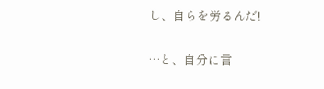し、自らを労るんだ!

…と、自分に言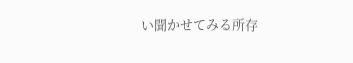い聞かせてみる所存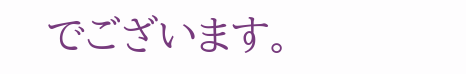でございます。